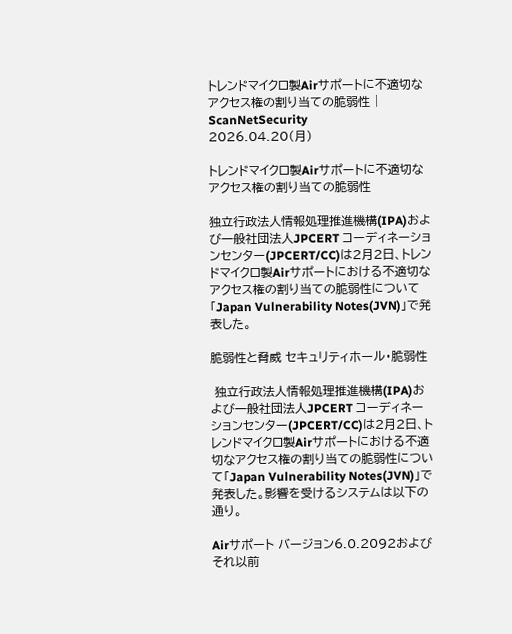トレンドマイクロ製Airサポートに不適切なアクセス権の割り当ての脆弱性 | ScanNetSecurity
2026.04.20(月)

トレンドマイクロ製Airサポートに不適切なアクセス権の割り当ての脆弱性

独立行政法人情報処理推進機構(IPA)および一般社団法人JPCERT コーディネーションセンター(JPCERT/CC)は2月2日、トレンドマイクロ製Airサポートにおける不適切なアクセス権の割り当ての脆弱性について「Japan Vulnerability Notes(JVN)」で発表した。

脆弱性と脅威 セキュリティホール・脆弱性

 独立行政法人情報処理推進機構(IPA)および一般社団法人JPCERT コーディネーションセンター(JPCERT/CC)は2月2日、トレンドマイクロ製Airサポートにおける不適切なアクセス権の割り当ての脆弱性について「Japan Vulnerability Notes(JVN)」で発表した。影響を受けるシステムは以下の通り。

Airサポート バージョン6.0.2092およびそれ以前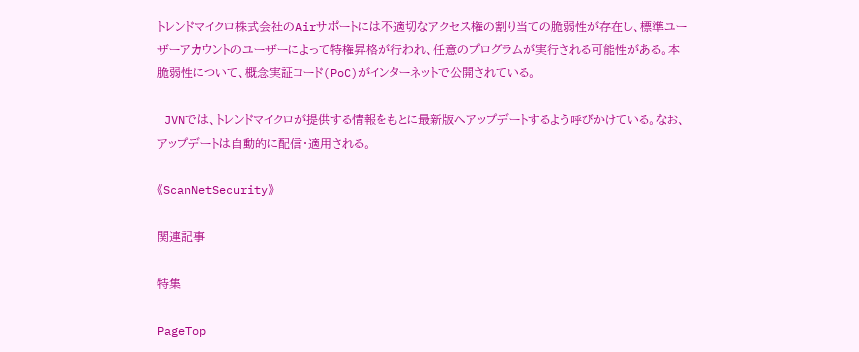トレンドマイクロ株式会社のAirサポートには不適切なアクセス権の割り当ての脆弱性が存在し、標準ユーザーアカウントのユーザーによって特権昇格が行われ、任意のプログラムが実行される可能性がある。本脆弱性について、概念実証コード(PoC)がインターネットで公開されている。

 JVNでは、トレンドマイクロが提供する情報をもとに最新版へアップデートするよう呼びかけている。なお、アップデートは自動的に配信・適用される。

《ScanNetSecurity》

関連記事

特集

PageTop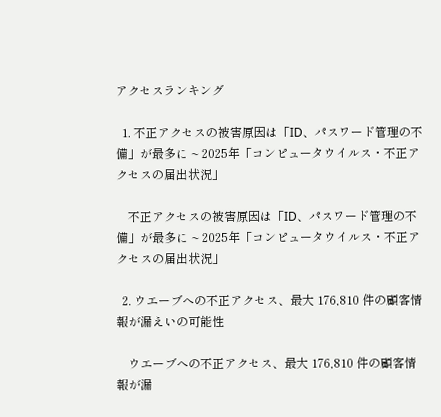アクセスランキング

  1. 不正アクセスの被害原因は「ID、パスワード管理の不備」が最多に ~ 2025年「コンピュータウイルス・不正アクセスの届出状況」

    不正アクセスの被害原因は「ID、パスワード管理の不備」が最多に ~ 2025年「コンピュータウイルス・不正アクセスの届出状況」

  2. ウエーブへの不正アクセス、最大 176,810 件の顧客情報が漏えいの可能性

    ウエーブへの不正アクセス、最大 176,810 件の顧客情報が漏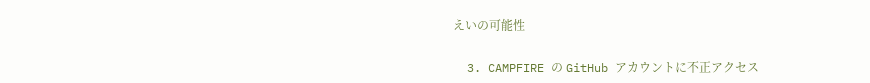えいの可能性

  3. CAMPFIRE の GitHub アカウントに不正アクセス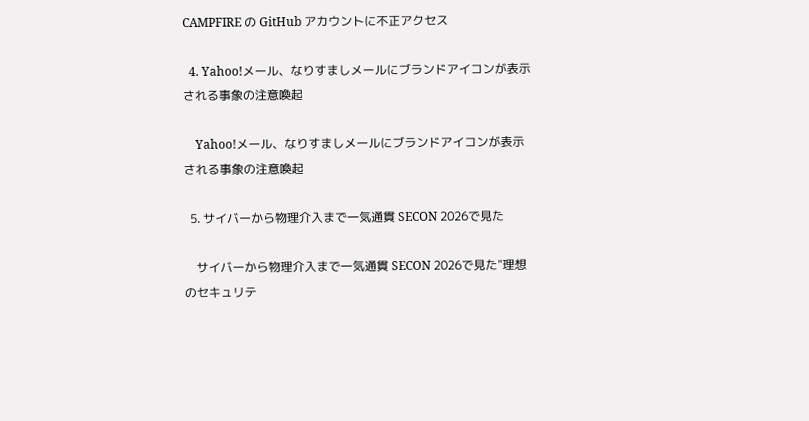CAMPFIRE の GitHub アカウントに不正アクセス

  4. Yahoo!メール、なりすましメールにブランドアイコンが表示される事象の注意喚起

    Yahoo!メール、なりすましメールにブランドアイコンが表示される事象の注意喚起

  5. サイバーから物理介入まで一気通貫 SECON 2026で見た

    サイバーから物理介入まで一気通貫 SECON 2026で見た"理想のセキュリテ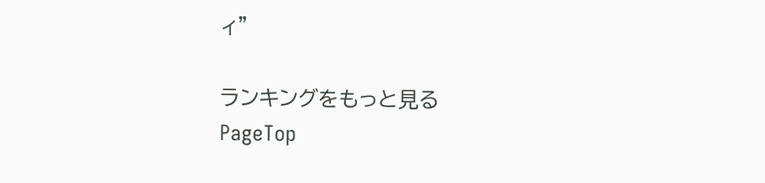ィ"

ランキングをもっと見る
PageTop